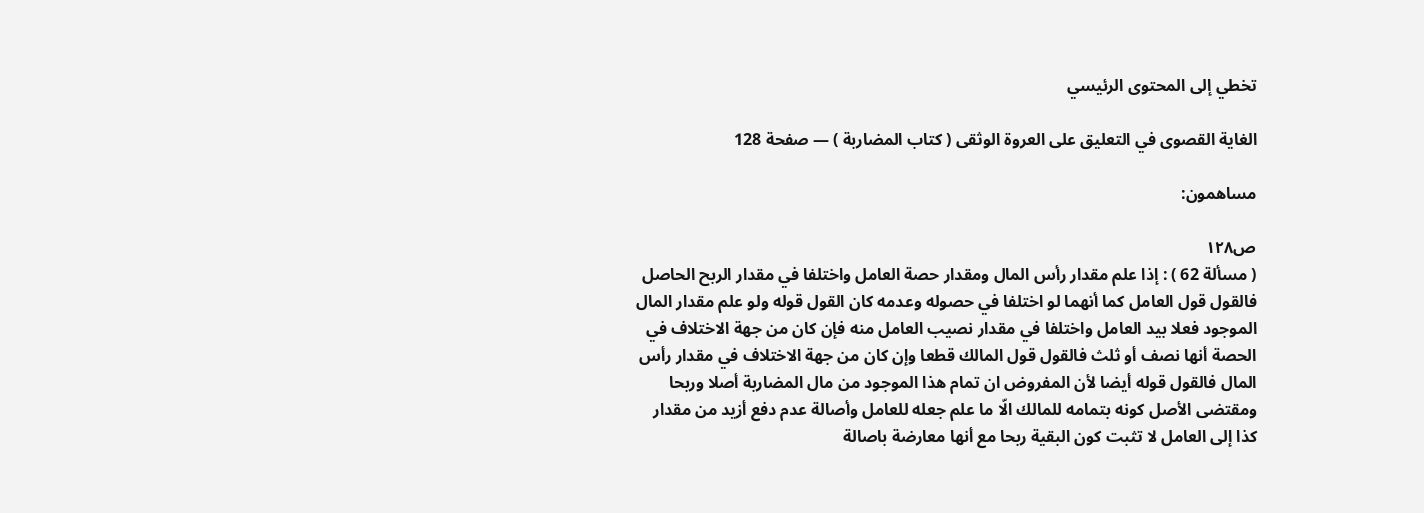تخطي إلى المحتوى الرئيسي

الغاية القصوى في التعليق على العروة الوثقى ( كتاب المضاربة ) — صفحة 128

مساهمون:

ص١٢٨
( مسألة 62 ) : إذا علم مقدار رأس المال ومقدار حصة العامل واختلفا في مقدار الربح الحاصل فالقول قول العامل كما أنهما لو اختلفا في حصوله وعدمه كان القول قوله ولو علم مقدار المال الموجود فعلا بيد العامل واختلفا في مقدار نصيب العامل منه فإن كان من جهة الاختلاف في الحصة أنها نصف أو ثلث فالقول قول المالك قطعا وإن كان من جهة الاختلاف في مقدار رأس المال فالقول قوله أيضا لأن المفروض ان تمام هذا الموجود من مال المضاربة أصلا وربحا ومقتضى الأصل كونه بتمامه للمالك الّا ما علم جعله للعامل وأصالة عدم دفع أزيد من مقدار كذا إلى العامل لا تثبت كون البقية ربحا مع أنها معارضة باصالة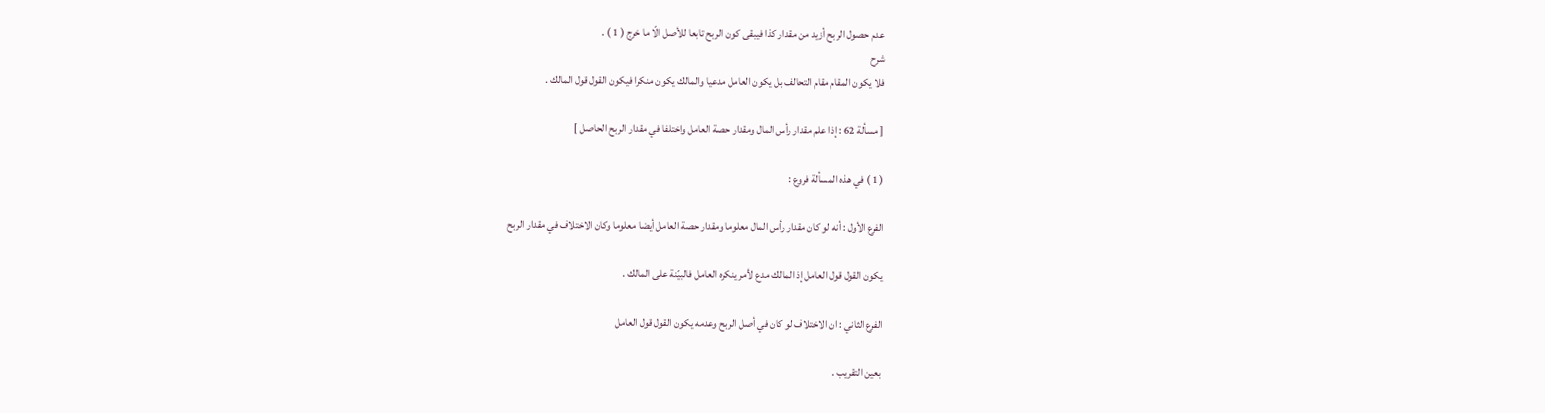عدم حصول الربح أزيد من مقدار كذا فيبقى كون الربح تابعا للأصل الّا ما خرج ( 1 ) .
شرح
فلا يكون المقام مقام التحالف بل يكون العامل مدعيا والمالك يكون منكرا فيكون القول قول المالك .

[ مسألة 62 : إذا علم مقدار رأس المال ومقدار حصة العامل واختلفا في مقدار الربح الحاصل ]

( 1 ) في هذه المسألة فروع :

الفرع الأول : أنه لو كان مقدار رأس المال معلوما ومقدار حصة العامل أيضا معلوما وكان الاختلاف في مقدار الربح

يكون القول قول العامل إذ المالك مدع لأمر ينكره العامل فالبيّنة على المالك .

الفرع الثاني : ان الاختلاف لو كان في أصل الربح وعدمه يكون القول قول العامل

بعين التقريب .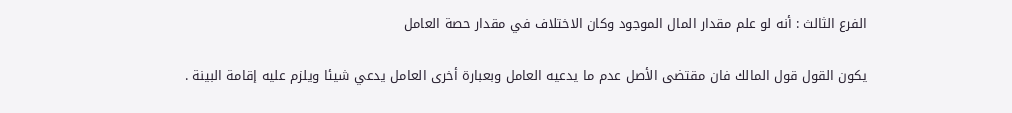الفرع الثالث : أنه لو علم مقدار المال الموجود وكان الاختلاف في مقدار حصة العامل

يكون القول قول المالك فان مقتضى الأصل عدم ما يدعيه العامل وبعبارة أخرى العامل يدعي شيئا ويلزم عليه إقامة البينة .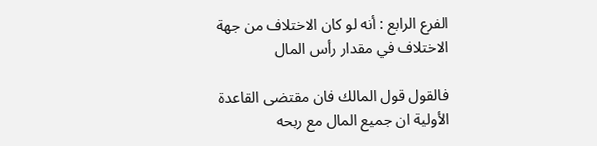الفرع الرابع : أنه لو كان الاختلاف من جهة الاختلاف في مقدار رأس المال

فالقول قول المالك فان مقتضى القاعدة الأولية ان جميع المال مع ربحه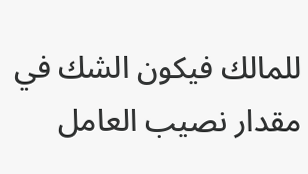للمالك فيكون الشك في مقدار نصيب العامل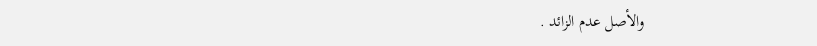والأصل عدم الزائد .